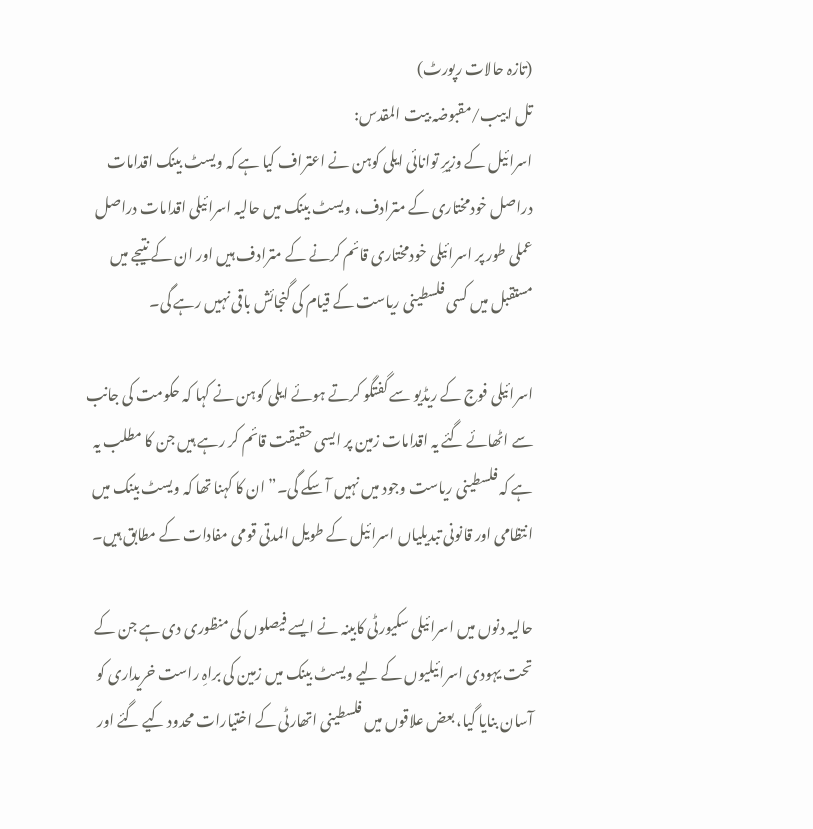(تازہ حالات رپورٹ)
تل ابیب/مقبوضہ بیت المقدس:
اسرائیل کے وزیرِ توانائی ایلی کوہن نے اعتراف کیا ہے کہ ویسٹ بینک اقدامات دراصل خودمختاری کے مترادف، ویسٹ بینک میں حالیہ اسرائیلی اقدامات دراصل عملی طور پر اسرائیلی خودمختاری قائم کرنے کے مترادف ہیں اور ان کے نتیجے میں مستقبل میں کسی فلسطینی ریاست کے قیام کی گنجائش باقی نہیں رہے گی۔

اسرائیلی فوج کے ریڈیو سے گفتگو کرتے ہوئے ایلی کوہن نے کہا کہ حکومت کی جانب سے اٹھائے گئے یہ اقدامات زمین پر ایسی حقیقت قائم کر رہے ہیں جن کا مطلب یہ ہے کہ فلسطینی ریاست وجود میں نہیں آ سکے گی۔” ان کا کہنا تھا کہ ویسٹ بینک میں انتظامی اور قانونی تبدیلیاں اسرائیل کے طویل المدتی قومی مفادات کے مطابق ہیں۔

حالیہ دنوں میں اسرائیلی سکیورٹی کابینہ نے ایسے فیصلوں کی منظوری دی ہے جن کے تحت یہودی اسرائیلیوں کے لیے ویسٹ بینک میں زمین کی براہِ راست خریداری کو آسان بنایا گیا، بعض علاقوں میں فلسطینی اتھارٹی کے اختیارات محدود کیے گئے اور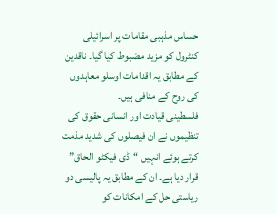حساس مذہبی مقامات پر اسرائیلی کنٹرول کو مزید مضبوط کیا گیا۔ ناقدین کے مطابق یہ اقدامات اوسلو معاہدوں کی روح کے منافی ہیں۔
فلسطینی قیادت اور انسانی حقوق کی تنظیموں نے ان فیصلوں کی شدید مذمت کرتے ہوئے انہیں “ڈی فیکٹو الحاق” قرار دیا ہے۔ ان کے مطابق یہ پالیسی دو ریاستی حل کے امکانات کو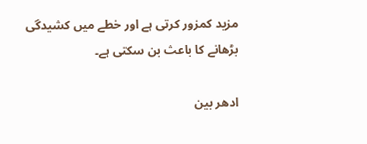مزید کمزور کرتی ہے اور خطے میں کشیدگی بڑھانے کا باعث بن سکتی ہے۔

ادھر بین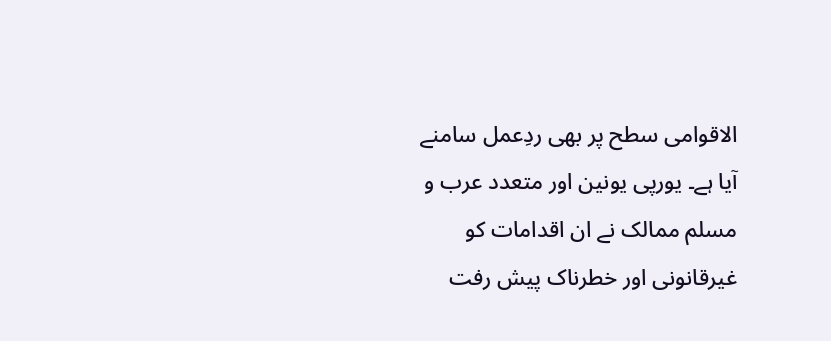الاقوامی سطح پر بھی ردِعمل سامنے آیا ہے۔ یورپی یونین اور متعدد عرب و مسلم ممالک نے ان اقدامات کو غیرقانونی اور خطرناک پیش رفت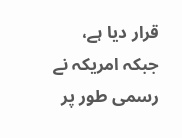قرار دیا ہے، جبکہ امریکہ نے رسمی طور پر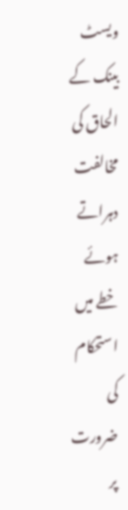ویسٹ بینک کے الحاق کی مخالفت دہراتے ہوئے خطے میں استحکام کی ضرورت پر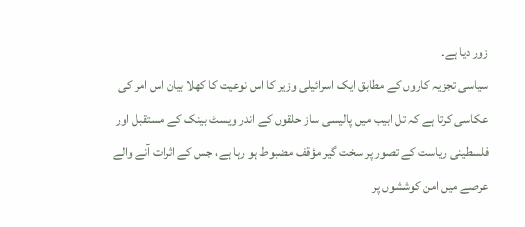زور دیا ہے۔
سیاسی تجزیہ کاروں کے مطابق ایک اسرائیلی وزیر کا اس نوعیت کا کھلا بیان اس امر کی عکاسی کرتا ہے کہ تل ابیب میں پالیسی ساز حلقوں کے اندر ویسٹ بینک کے مستقبل اور فلسطینی ریاست کے تصور پر سخت گیر مؤقف مضبوط ہو رہا ہے، جس کے اثرات آنے والے عرصے میں امن کوششوں پر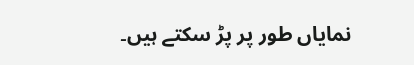نمایاں طور پر پڑ سکتے ہیں۔